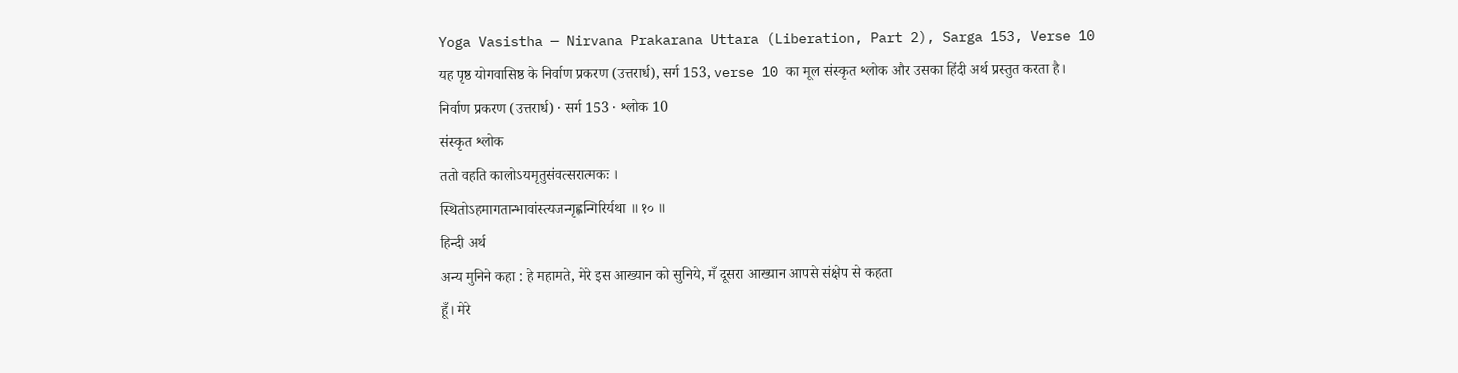Yoga Vasistha — Nirvana Prakarana Uttara (Liberation, Part 2), Sarga 153, Verse 10
यह पृष्ठ योगवासिष्ठ के निर्वाण प्रकरण (उत्तरार्ध), सर्ग 153, verse 10 का मूल संस्कृत श्लोक और उसका हिंदी अर्थ प्रस्तुत करता है।
निर्वाण प्रकरण (उत्तरार्ध) · सर्ग 153 · श्लोक 10
संस्कृत श्लोक
ततो वहति कालोऽयमृतुसंवत्सरात्मकः ।
स्थितोऽहमागतान्भावांस्त्यजन्गृह्णन्गिरिर्यथा ॥ १० ॥
हिन्दी अर्थ
अन्य मुनिने कहा : हे महामते, मेरे इस आख्यान को सुनिये, मँ दूसरा आख्यान आपसे संक्षेप से कहता
हूँ। मेरे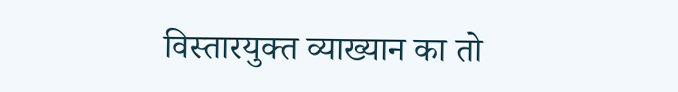विस्तारयुक्त व्याख्यान का तो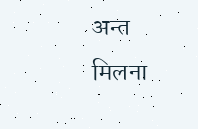अन्त मिलना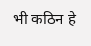भी कठिन हे